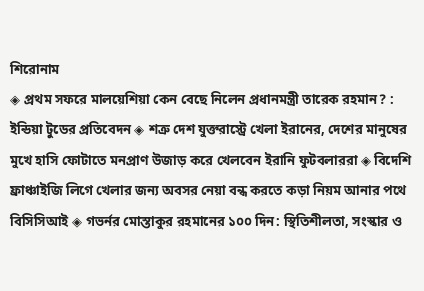শিরোনাম
◈ প্রথম সফরে মালয়েশিয়া কেন বেছে নিলেন প্রধানমন্ত্রী তারেক রহমান? : ইন্ডিয়া টুডের প্রতিবেদন ◈ শত্রু দেশ যুক্তরা‌স্ট্রে খেলা ইরা‌নের, দেশের মানুষের মুখে হাসি ফোটা‌তে মনপ্রাণ উজাড় ক‌রে খেল‌বেন ইরানি ফুটবলাররা ◈ বিদেশি ফ্রাঞ্চাইজি লি‌গে খেলার জন‌্য অবসর নেয়া বন্ধ কর‌তে কড়া নিয়ম আনার পথে বিসিসিআই ◈ গভর্নর মোস্তাকুর রহমানের ১০০ দিন: স্থিতিশীলতা, সংস্কার ও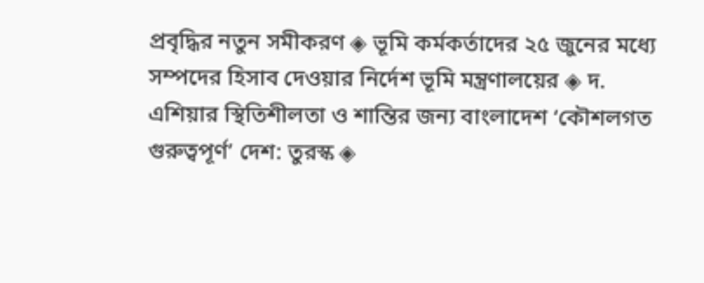প্রবৃদ্ধির নতুন সমীকরণ ◈ ভূমি কর্মকর্তাদের ২৫ জুনের মধ্যে সম্পদের হিসাব দেওয়ার নির্দেশ ভূমি মন্ত্রণালয়ের ◈ দ. এশিয়ার স্থিতিশীলতা ও শান্তির জন্য বাংলাদেশ ‘কৌশলগত গুরুত্বপূর্ণ’ দেশ: তুরস্ক ◈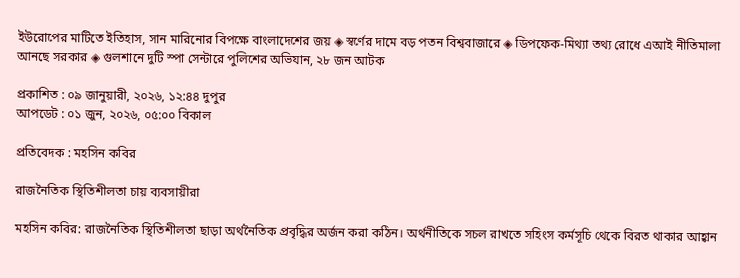ইউরোপের মাটিতে ইতিহাস, সান মারিনোর বিপক্ষে বাংলাদেশের জয় ◈ স্বর্ণের দামে বড় পতন বিশ্ববাজারে ◈ ডিপফেক-মিথ্যা তথ্য রোধে এআই নীতিমালা আনছে সরকার ◈ গুলশানে দুটি স্পা সেন্টারে পুলিশের অভিযান, ২৮ জন আটক

প্রকাশিত : ০৯ জানুয়ারী, ২০২৬, ১২:৪৪ দুপুর
আপডেট : ০১ জুন, ২০২৬, ০৫:০০ বিকাল

প্রতিবেদক : মহসিন কবির

রাজনৈতিক স্থিতিশীলতা চায় ব্যবসায়ীরা

মহসিন কবির: রাজনৈতিক স্থিতিশীলতা ছাড়া অর্থনৈতিক প্রবৃদ্ধির অর্জন করা কঠিন। অর্থনীতিকে সচল রাখতে সহিংস কর্মসূচি থেকে বিরত থাকার আহ্বান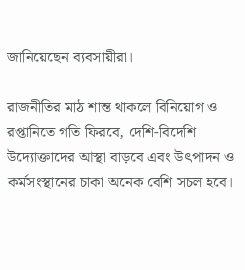জানিয়েছেন ব্যবসায়ীরা।

রাজনীতির মাঠ শান্ত থাকলে বিনিয়োগ ও রপ্তানিতে গতি ফিরবে, দেশি-বিদেশি উদ্যোক্তাদের আস্থা বাড়বে এবং উৎপাদন ও কর্মসংস্থানের চাকা অনেক বেশি সচল হবে।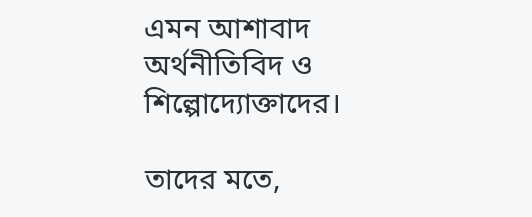এমন আশাবাদ অর্থনীতিবিদ ও শিল্পোদ্যোক্তাদের।

তাদের মতে,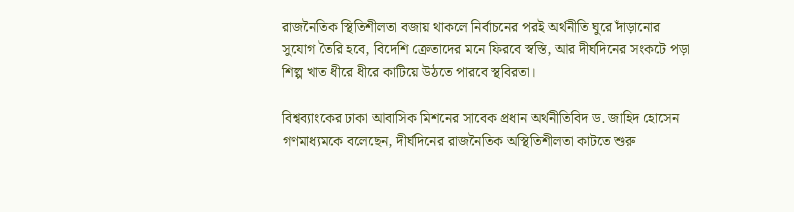রাজনৈতিক স্থিতিশীলতা বজায় থাকলে নির্বাচনের পরই অর্থনীতি ঘুরে দাঁড়ানোর সুযোগ তৈরি হবে, বিদেশি ক্রেতাদের মনে ফিরবে স্বস্তি, আর দীর্ঘদিনের সংকটে পড়া শিল্প খাত ধীরে ধীরে কাটিয়ে উঠতে পারবে স্থবিরতা।

বিশ্বব্যাংকের ঢাকা আবাসিক মিশনের সাবেক প্রধান অর্থনীতিবিদ ড. জাহিদ হোসেন গণমাধ্যমকে বলেছেন, দীর্ঘদিনের রাজনৈতিক অস্থিতিশীলতা কাটতে শুরু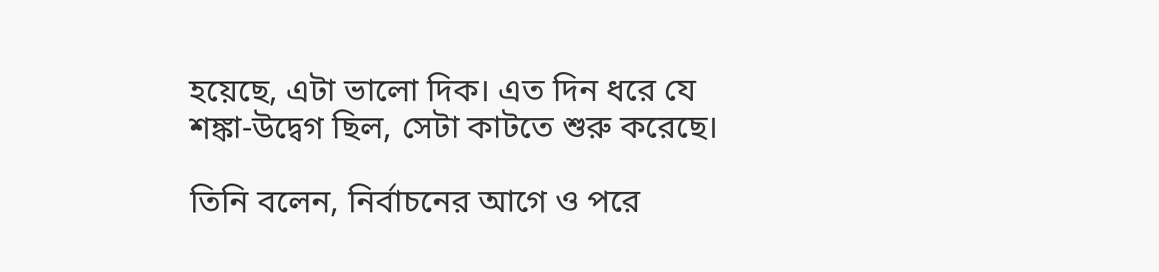হয়েছে, এটা ভালো দিক। এত দিন ধরে যে শঙ্কা-উদ্বেগ ছিল, সেটা কাটতে শুরু করেছে।

তিনি বলেন, নির্বাচনের আগে ও পরে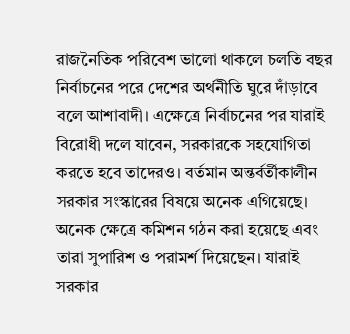রাজনৈতিক পরিবেশ ভালো থাকলে চলতি বছর নির্বাচনের পরে দেশের অর্থনীতি ঘুরে দাঁড়াবে বলে আশাবাদী। এক্ষেত্রে নির্বাচনের পর যারাই বিরোধী দলে যাবেন, সরকারকে সহযোগিতা করতে হবে তাদেরও। বর্তমান অন্তর্বর্তীকালীন সরকার সংস্কারের বিষয়ে অনেক এগিয়েছে। অনেক ক্ষেত্রে কমিশন গঠন করা হয়েছে এবং তারা সুপারিশ ও পরামর্শ দিয়েছেন। যারাই সরকার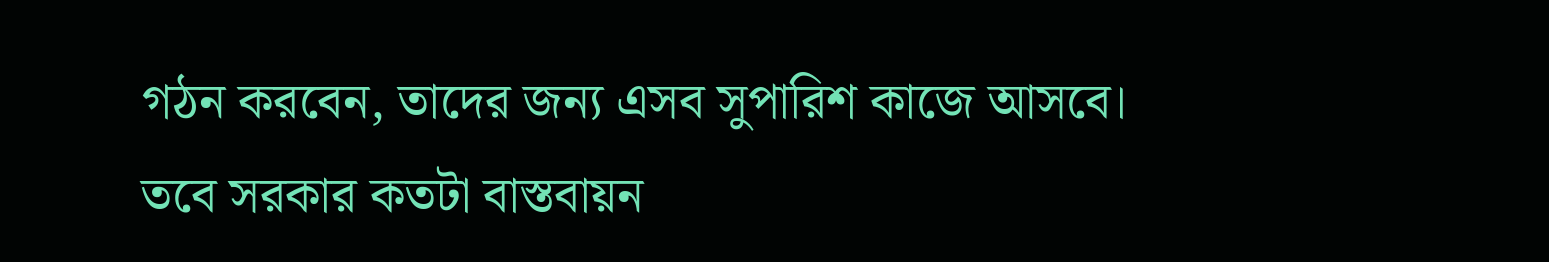গঠন করবেন, তাদের জন্য এসব সুপারিশ কাজে আসবে। তবে সরকার কতটা বাস্তবায়ন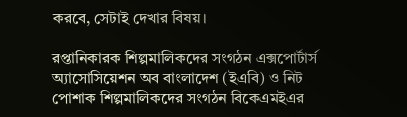করবে, সেটাই দেখার বিষয়।

রপ্তানিকারক শিল্পমালিকদের সংগঠন এক্সপোর্টার্স অ্যাসোসিয়েশন অব বাংলাদেশ (ইএবি) ও নিট পোশাক শিল্পমালিকদের সংগঠন বিকেএমইএর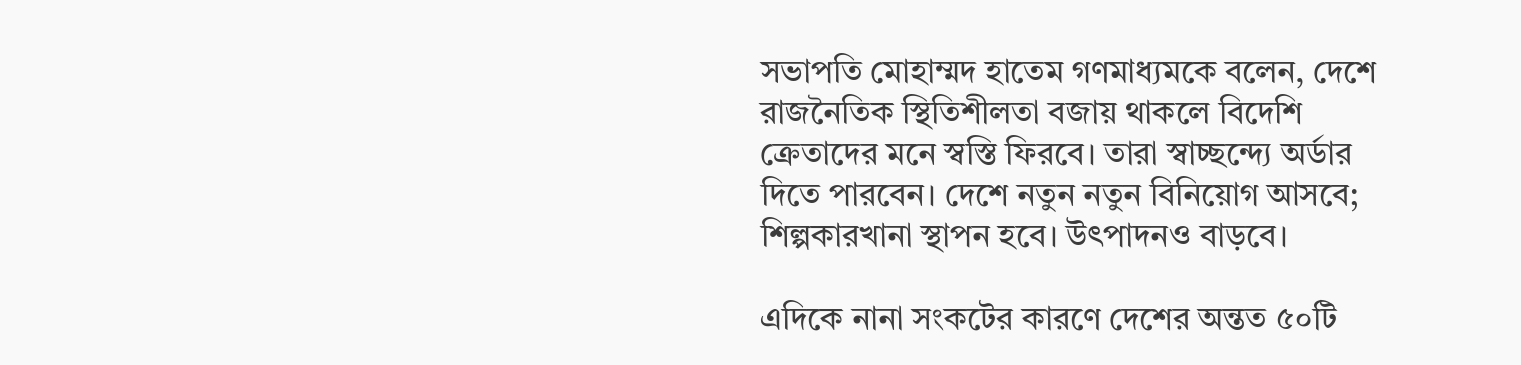সভাপতি মোহাম্মদ হাতেম গণমাধ্যমকে বলেন, দেশে রাজনৈতিক স্থিতিশীলতা বজায় থাকলে বিদেশি ক্রেতাদের মনে স্বস্তি ফিরবে। তারা স্বাচ্ছন্দ্যে অর্ডার দিতে পারবেন। দেশে নতুন নতুন বিনিয়োগ আসবে; শিল্পকারখানা স্থাপন হবে। উৎপাদনও বাড়বে।

এদিকে নানা সংকটের কারণে দেশের অন্তত ৫০টি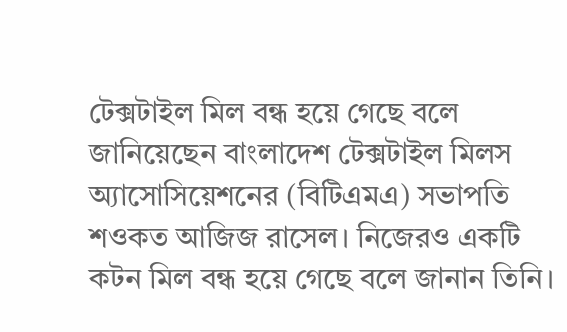টেক্সটাইল মিল বন্ধ হয়ে গেছে বলে জানিয়েছেন বাংলাদেশ টেক্সটাইল মিলস অ্যাসোসিয়েশনের (বিটিএমএ) সভাপতি শওকত আজিজ রাসেল। নিজেরও একটি কটন মিল বন্ধ হয়ে গেছে বলে জানান তিনি।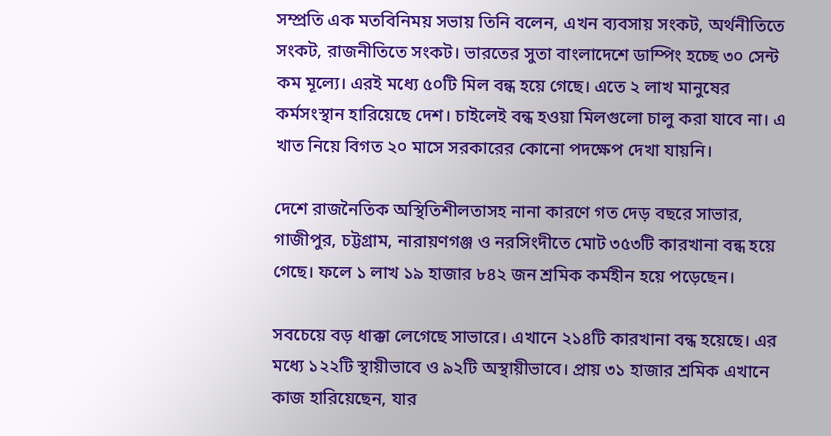সম্প্রতি এক মতবিনিময় সভায় তিনি বলেন, এখন ব্যবসায় সংকট, অর্থনীতিতে সংকট, রাজনীতিতে সংকট। ভারতের সুতা বাংলাদেশে ডাম্পিং হচ্ছে ৩০ সেন্ট কম মূল্যে। এরই মধ্যে ৫০টি মিল বন্ধ হয়ে গেছে। এতে ২ লাখ মানুষের কর্মসংস্থান হারিয়েছে দেশ। চাইলেই বন্ধ হওয়া মিলগুলো চালু করা যাবে না। এ খাত নিয়ে বিগত ২০ মাসে সরকারের কোনো পদক্ষেপ দেখা যায়নি।

দেশে রাজনৈতিক অস্থিতিশীলতাসহ নানা কারণে গত দেড় বছরে সাভার, গাজীপুর, চট্টগ্রাম, নারায়ণগঞ্জ ও নরসিংদীতে মোট ৩৫৩টি কারখানা বন্ধ হয়ে গেছে। ফলে ১ লাখ ১৯ হাজার ৮৪২ জন শ্রমিক কর্মহীন হয়ে পড়েছেন।

সবচেয়ে বড় ধাক্কা লেগেছে সাভারে। এখানে ২১৪টি কারখানা বন্ধ হয়েছে। এর মধ্যে ১২২টি স্থায়ীভাবে ও ৯২টি অস্থায়ীভাবে। প্রায় ৩১ হাজার শ্রমিক এখানে কাজ হারিয়েছেন, যার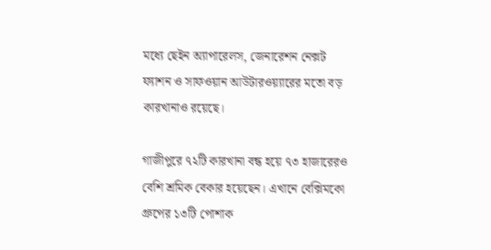মধ্যে ছেইন অ্যাপারেলস, জেনারেশন নেক্সট ফ্যাশন ও সাফওয়ান আউটারওয়্যারের মতো বড় কারখানাও রয়েছে।

গাজীপুরে ৭২টি কারখানা বন্ধ হয়ে ৭৩ হাজারেরও বেশি শ্রমিক বেকার হয়েছেন। এখানে বেক্সিমকো গ্রুপের ১৩টি পোশাক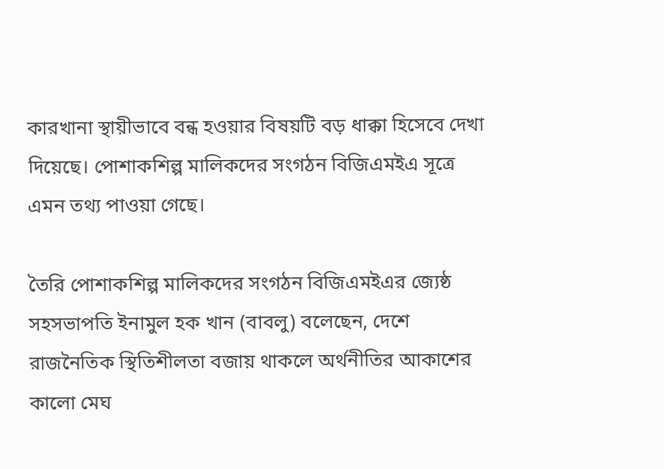কারখানা স্থায়ীভাবে বন্ধ হওয়ার বিষয়টি বড় ধাক্কা হিসেবে দেখা দিয়েছে। পোশাকশিল্প মালিকদের সংগঠন বিজিএমইএ সূত্রে এমন তথ্য পাওয়া গেছে।

তৈরি পোশাকশিল্প মালিকদের সংগঠন বিজিএমইএর জ্যেষ্ঠ সহসভাপতি ইনামুল হক খান (বাবলু) বলেছেন, দেশে রাজনৈতিক স্থিতিশীলতা বজায় থাকলে অর্থনীতির আকাশের কালো মেঘ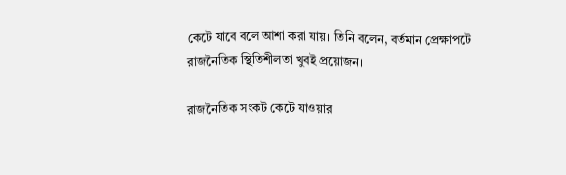কেটে যাবে বলে আশা করা যায়। তিনি বলেন, বর্তমান প্রেক্ষাপটে রাজনৈতিক স্থিতিশীলতা খুবই প্রয়োজন।

রাজনৈতিক সংকট কেটে যাওয়ার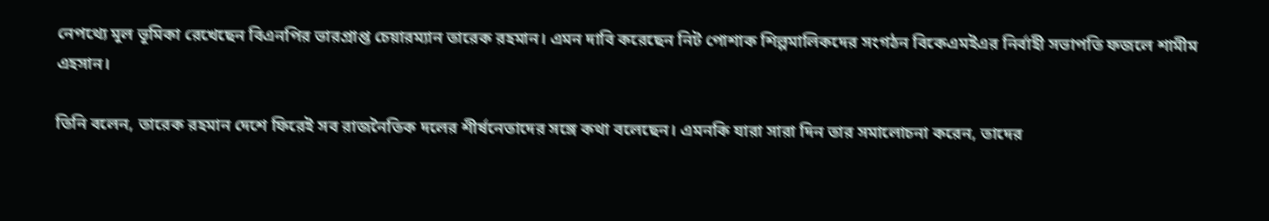নেপথ্যে মূল ভূমিকা রেখেছেন বিএনপির ভারপ্রাপ্ত চেয়ারম্যান তারেক রহমান। এমন দাবি করেছেন নিট পোশাক শিল্পমালিকদের সংগঠন বিকেএমইএর নির্বাহী সভাপতি ফজলে শামীম এহসান।

তিনি বলেন, তারেক রহমান দেশে ফিরেই সব রাজনৈতিক দলের শীর্ষনেতাদের সঙ্গে কথা বলেছেন। এমনকি যারা সারা দিন তার সমালোচনা করেন, তাদের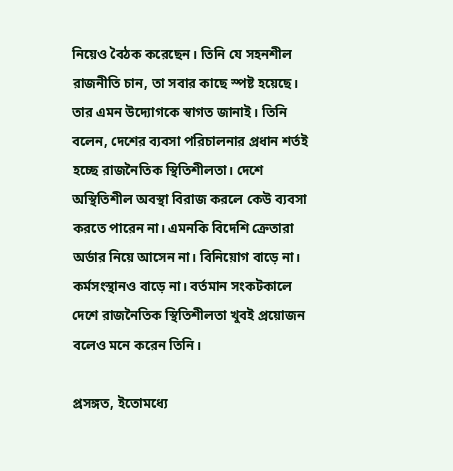নিয়েও বৈঠক করেছেন। তিনি যে সহনশীল রাজনীতি চান, তা সবার কাছে স্পষ্ট হয়েছে। তার এমন উদ্যোগকে স্বাগত জানাই। তিনি বলেন, দেশের ব্যবসা পরিচালনার প্রধান শর্তই হচ্ছে রাজনৈতিক স্থিতিশীলতা। দেশে অস্থিতিশীল অবস্থা বিরাজ করলে কেউ ব্যবসা করতে পারেন না। এমনকি বিদেশি ক্রেতারা অর্ডার নিয়ে আসেন না। বিনিয়োগ বাড়ে না। কর্মসংস্থানও বাড়ে না। বর্তমান সংকটকালে দেশে রাজনৈতিক স্থিতিশীলতা খুবই প্রয়োজন বলেও মনে করেন তিনি।

প্রসঙ্গত, ইতোমধ্যে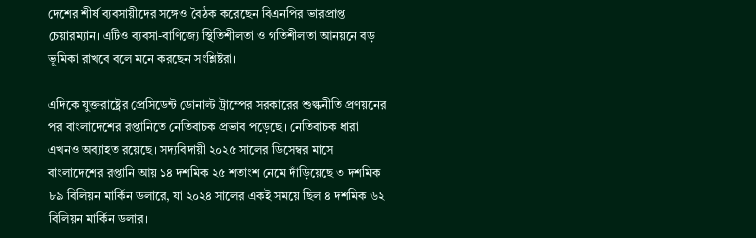দেশের শীর্ষ ব্যবসায়ীদের সঙ্গেও বৈঠক করেছেন বিএনপির ভারপ্রাপ্ত চেয়ারম্যান। এটিও ব্যবসা-বাণিজ্যে স্থিতিশীলতা ও গতিশীলতা আনয়নে বড় ভূমিকা রাখবে বলে মনে করছেন সংশ্লিষ্টরা।

এদিকে যুক্তরাষ্ট্রের প্রেসিডেন্ট ডোনাল্ট ট্রাম্পের সরকারের শুল্কনীতি প্রণয়নের পর বাংলাদেশের রপ্তানিতে নেতিবাচক প্রভাব পড়েছে। নেতিবাচক ধারা এখনও অব্যাহত রয়েছে। সদ্যবিদায়ী ২০২৫ সালের ডিসেম্বর মাসে বাংলাদেশের রপ্তানি আয় ১৪ দশমিক ২৫ শতাংশ নেমে দাঁড়িয়েছে ৩ দশমিক ৮৯ বিলিয়ন মার্কিন ডলারে, যা ২০২৪ সালের একই সময়ে ছিল ৪ দশমিক ৬২ বিলিয়ন মার্কিন ডলার।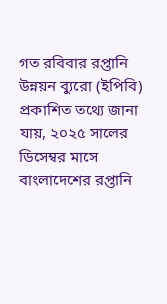গত রবিবার রপ্তানি উন্নয়ন ব্যুরো (ইপিবি) প্রকাশিত তথ্যে জানা যায়, ২০২৫ সালের ডিসেম্বর মাসে বাংলাদেশের রপ্তানি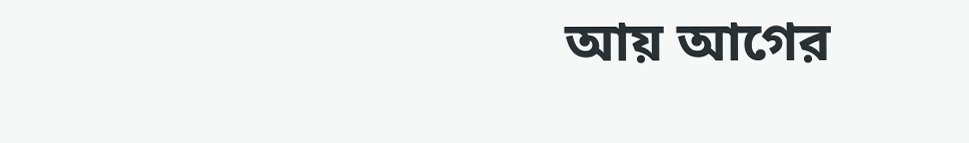আয় আগের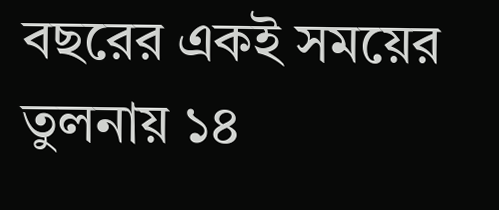বছরের একই সময়ের তুলনায় ১৪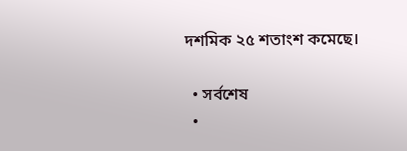দশমিক ২৫ শতাংশ কমেছে।

  • সর্বশেষ
  •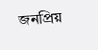জনপ্রিয়